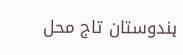ہندوستان تاج محل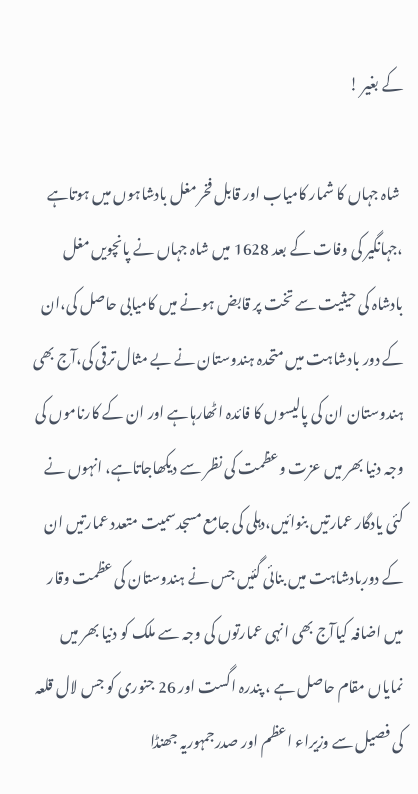کے بغیر !

 شاہ جہاں کا شمار کامیاب اور قابل فخر مغل بادشاہوں میں ہوتاہے ،جہانگیر کی وفات کے بعد 1628 میں شاہ جہاں نے پانچویں مغل بادشاہ کی حیثیت سے تخت پر قابض ہونے میں کامیابی حاصل کی،ان کے دور بادشاہت میں متحدہ ہندوستان نے بے مثال ترقی کی،آج بھی ہندوستان ان کی پالیسوں کا فائدہ اٹھارہاہے اور ان کے کارناموں کی وجہ دنیا بھر میں عزت وعظمت کی نظر سے دیکھاجاتاہے، انہوں نے کئی یادگار عمارتیں بنوائیں،دہلی کی جامع مسجدسمیت متعدد عمارتیں ان کے دوربادشاہت میں بنائی گئیں جس نے ہندوستان کی عظمت وقار میں اضافہ کیاآج بھی انہی عمارتوں کی وجہ سے ملک کو دنیا بھر میں نمایاں مقام حاصل ہے ، پندرہ اگست اور 26 جنوری کو جس لال قلعہ کی فصیل سے وزیراء اعظم اور صدرجمہوریہ جھنڈا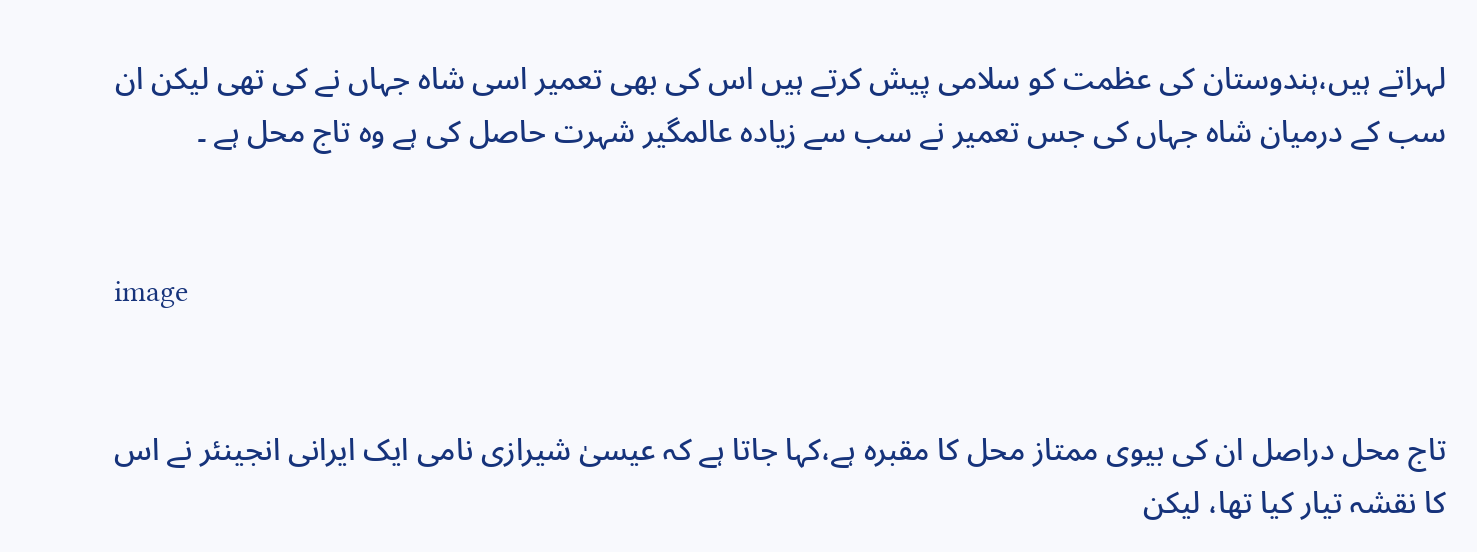لہراتے ہیں،ہندوستان کی عظمت کو سلامی پیش کرتے ہیں اس کی بھی تعمیر اسی شاہ جہاں نے کی تھی لیکن ان سب کے درمیان شاہ جہاں کی جس تعمیر نے سب سے زیادہ عالمگیر شہرت حاصل کی ہے وہ تاج محل ہے ۔


image


تاج محل دراصل ان کی بیوی ممتاز محل کا مقبرہ ہے،کہا جاتا ہے کہ عیسیٰ شیرازی نامی ایک ایرانی انجینئر نے اس کا نقشہ تیار کیا تھا، لیکن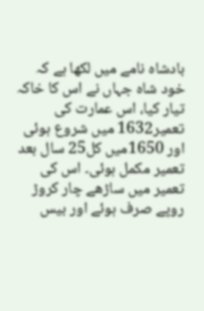بادشاہ نامے میں لکھا ہے کہ خود شاہ جہاں نے اس کا خاکہ تیار کیا، اس عمارت کی تعمیر1632 میں شروع ہوئی اور 1650میں کل25 سال بعد تعمیر مکمل ہوئی۔ اس کی تعمیر میں ساڑھے چار کروڑ روپے صرف ہوئے اور بیس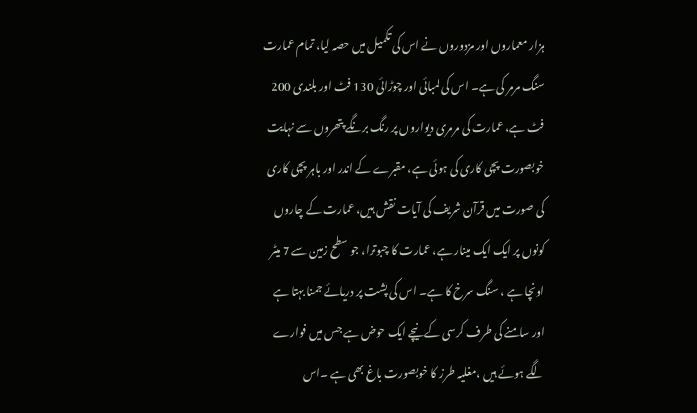ہزار معماروں اور مزدوروں نے اس کی تکمیل میں حصہ لیا، تمام عمارت سنگ مرمر کی ہے۔ اس کی لمبائی اور چوڑائی 130 فٹ اور بلندی 200 فٹ ہے، عمارت کی مرمری دیواروں پر رنگ برنگے پتھروں سے نہایت خوبصورت پچی کاری کی ہوئی ہے، مقبرے کے اندر اور باہر پچی کاری کی صورت میں قرآن شریف کی آیات نقش ہیں، عمارت کے چاروں کونوں پر ایک ایک مینار ہے، عمارت کا چبوترا، جو سطح زمین سے 7 میٹر اونچا ہے ، سنگ سرخ کا ہے۔ اس کی پشت پر دریائے جمنا بہتا ہے اور سامنے کی طرف کرسی کے نیچے ایک حوض ہے جس میں فوارے لگے ہوئے ہیں ،مغلیہ طرز کا خوبصورت باغ بھی ہے ۔اس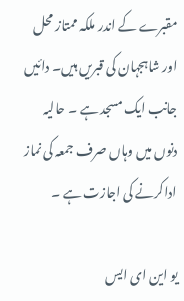مقبرے کے اندر ملکہ ممتاز محل اور شاہجہان کی قبریں ہیں۔ دائیں جانب ایک مسجد ہے ۔ حالیہ دنوں میں وہاں صرف جمعہ کی نماز اداکرنے کی اجازت ہے ۔

یو این ای ایس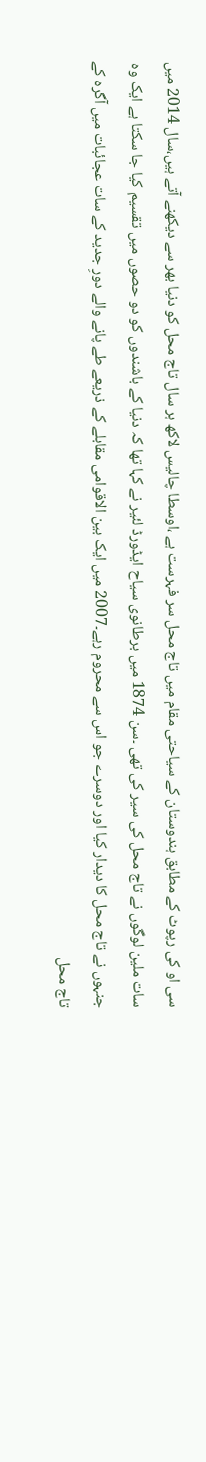سی او کی رپوٹ کے مطابق ہندوستان کے سیاحتی مقام میں تاج محل سر فہرست ہے ،اوسطا چالیس لاکھ ہر سال تاج محل کو دنیا بھر سے دیکھنے آتے ہیں،سال 2014 میں سات ملین لوگوں نے تاج محل کی سیر کی تھی ۔سن 1874 میں برطانوی سیاح ایڈورڈ لئیر نے کہا تھا کہ دنیا کے باشندوں کو دو حصوں میں تقسیم کیا جا سکتا ہے ایک وہ جنہوں نے تاج محل کا دیدار کیا اور دوسرے جو اس سے محروم رہے۔2007 میں ایک بین الاقوامی مقابلے کے ذریعے طے پانے والے دورِ جدید کے سات عجائبات میں آگرہ کے تاج محل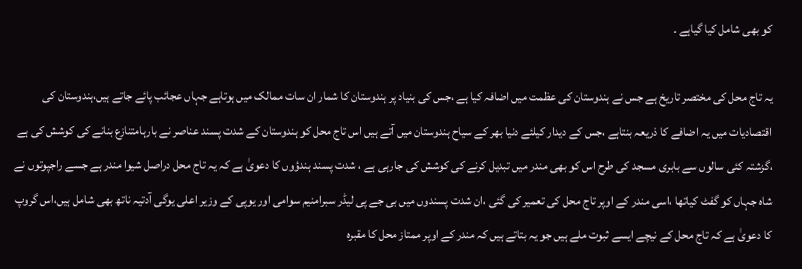کو بھی شامل کیا گیاہے ۔

یہ تاج محل کی مختصر تاریخ ہے جس نے ہندوستان کی عظمت میں اضافہ کیا ہے ،جس کی بنیاد پر ہندوستان کا شمار ان سات ممالک میں ہوتاہے جہاں عجائب پائے جاتے ہیں،ہندوستان کی اقتصادیات میں یہ اضافے کا ذریعہ بنتاہے ،جس کے دیدار کیلئے دنیا بھر کے سیاح ہندوستان میں آتے ہیں اس تاج محل کو ہندوستان کے شدت پسند عناصر نے بارہامتنازع بنانے کی کوشش کی ہے ،گزشتہ کئی سالوں سے بابری مسجد کی طرح اس کو بھی مندر میں تبدیل کرنے کی کوشش کی جارہی ہے ، شدت پسند ہندؤوں کا دعویٰ ہے کہ یہ تاج محل دراصل شیوا مندر ہے جسے راجپوتوں نے شاہ جہاں کو گفٹ کیاتھا ،اسی مندر کے اوپر تاج محل کی تعمیر کی گئی ،ان شدت پسندوں میں بی جے پی لیڈر سبرامنیم سوامی اور یوپی کے وزیر اعلی یوگی آدتیہ ناتھ بھی شامل ہیں،اس گروپ کا دعویٰ ہے کہ تاج محل کے نیچے ایسے ثبوت ملے ہیں جو یہ بتاتے ہیں کہ مندر کے اوپر ممتاز محل کا مقبرہ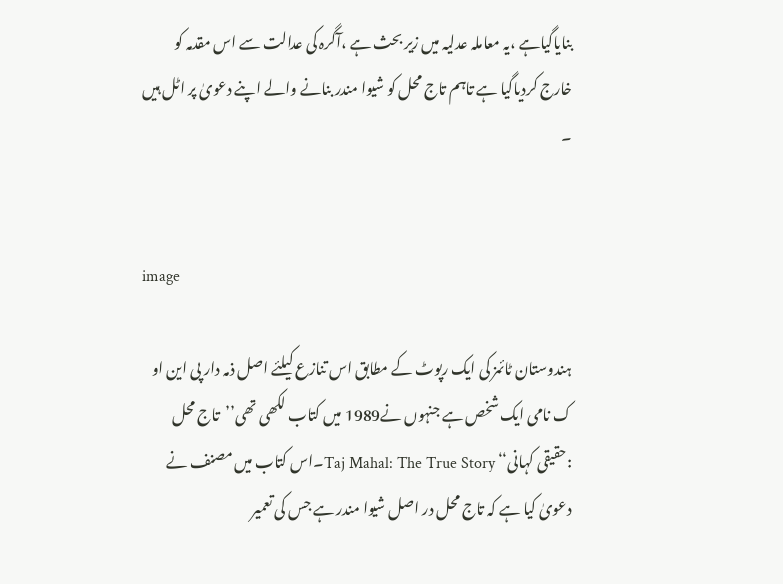بنایاگیاہے ،یہ معاملہ عدلیہ میں زیر بحث ہے ،آگرہ کی عدالت سے اس مقدمہ کو خارج کردیاگیا ہے تاہم تاج محل کو شیوا مندر بنانے والے اپنے دعویٰ پر اٹل ہیں ۔


image

ہندوستان ٹائمز کی ایک رپوٹ کے مطابق اس تنازع کیلئے اصل ذمہ دار پی این او ک نامی ایک شخص ہے جنہوں نے1989 میں کتاب لکھی تھی’’تاج محل :حقیقی کہانی‘‘ Taj Mahal: The True Story۔اس کتاب میں مصنف نے دعویٰ کیا ہے کہ تاج محل در اصل شیوا مندر ہے جس کی تعمیر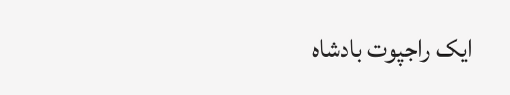ایک راجپوت بادشاہ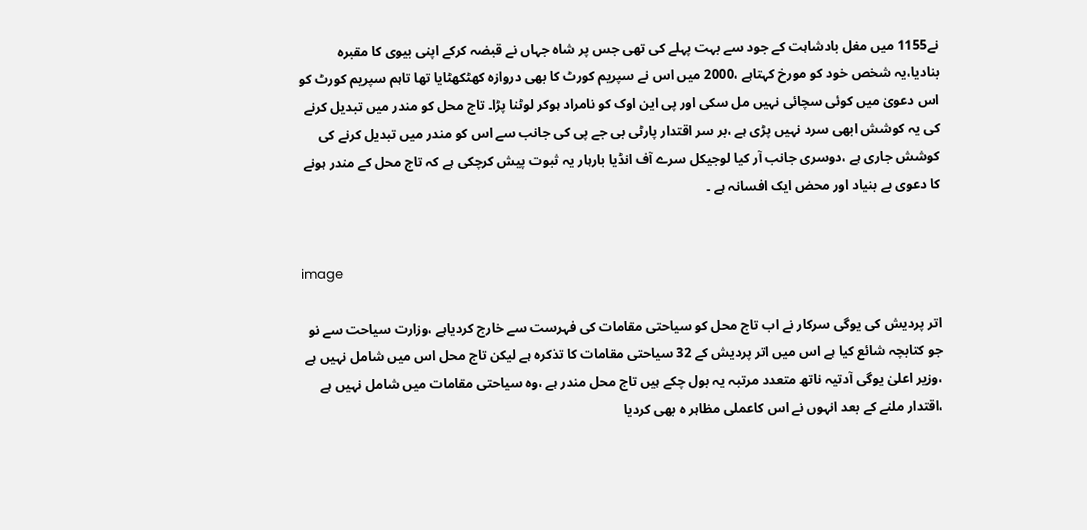نے1155 میں مغل بادشاہت کے جود سے بہت پہلے کی تھی جس پر شاہ جہاں نے قبضہ کرکے اپنی بیوی کا مقبرہ بنادیا،یہ شخص خود کو مورخ کہتاہے ،2000 میں اس نے سپریم کورٹ کا بھی دروازہ کھٹکھٹایا تھا تاہم سپریم کورٹ کو اس دعویٰ میں کوئی سچائی نہیں مل سکی اور پی این اوک کو نامراد ہوکر لوٹنا پڑا۔ تاج محل کو مندر میں تبدیل کرنے کی یہ کوشش ابھی سرد نہیں پڑی ہے ،بر سر اقتدار پارٹی بی جے پی کی جانب سے اس کو مندر میں تبدیل کرنے کی کوشش جاری ہے ،دوسری جانب آر کیا لوجیکل سرے آف انڈیا بارہار یہ ثبوت پیش کرچکی ہے کہ تاج محل کے مندر ہونے کا دعوی بے بنیاد اور محض ایک افسانہ ہے ۔


image

اتر پردیش کی یوگی سرکار نے اب تاج محل کو سیاحتی مقامات کی فہرست سے خارج کردیاہے ،وزارت سیاحت سے نو جو کتابچہ شائع کیا ہے اس میں اتر پردیش کے 32 سیاحتی مقامات کا تذکرہ ہے لیکن تاج محل اس میں شامل نہیں ہے ،وزیر اعلیٰ یوگی آدتیہ ناتھ متعدد مرتبہ یہ بول چکے ہیں تاج محل مندر ہے ،وہ سیاحتی مقامات میں شامل نہیں ہے ،اقتدار ملنے کے بعد انہوں نے اس کاعملی مظاہر ہ بھی کردیا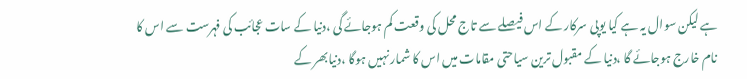ہے لیکن سوال یہ ہے کیا یوپی سرکار کے اس فیصلے سے تاج محل کی وقعت کم ہوجائے گی ،دنیا کے سات عجائب کی فہرست سے اس کا نام خارج ہوجائے گا ،دنیا کے مقبول ترین سیاحتی مقامات میں اس کا شمار نہیں ہوگا ،دنیابھر کے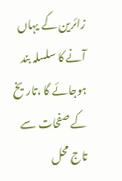زائرین کے یہاں آنے کا سلسلہ بند ہوجائے گا ،تاریخ کے صفحات سے تاج محل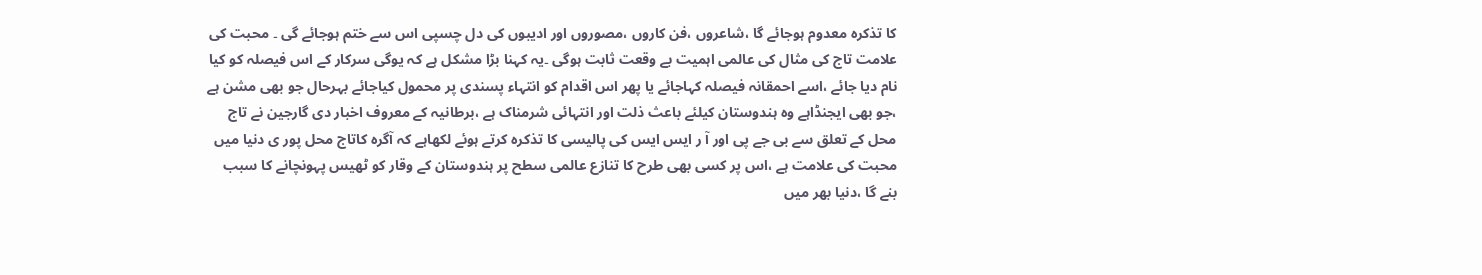کا تذکرہ معدوم ہوجائے گا ،شاعروں ،فن کاروں ،مصوروں اور ادیبوں کی دل چسپی اس سے ختم ہوجائے گی ۔ محبت کی علامت تاج کی مثال کی عالمی اہمیت بے وقعت ثابت ہوگی ۔یہ کہنا بڑا مشکل ہے کہ یوگی سرکار کے اس فیصلہ کو کیا نام دیا جائے ،اسے احمقانہ فیصلہ کہاجائے یا پھر اس اقدام کو انتہاء پسندی پر محمول کیاجائے بہرحال جو بھی مشن ہے ،جو بھی ایجنڈاہے وہ ہندوستان کیلئے باعث ذلت اور انتہائی شرمناک ہے ،برطانیہ کے معروف اخبار دی گارجین نے تاج محل کے تعلق سے بی جے پی اور آ ر ایس ایس کی پالیسی کا تذکرہ کرتے ہوئے لکھاہے کہ آگرہ کاتاج محل پور ی دنیا میں محبت کی علامت ہے ،اس پر کسی بھی طرح کا تنازع عالمی سطح پر ہندوستان کے وقار کو ٹھیس پہونچانے کا سبب بنے گا ،دنیا بھر میں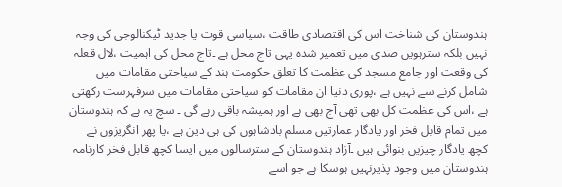ہندوستان کی شناخت اس کی اقتصادی طاقت ،سیاسی قوت یا جدید ٹیکنالوجی کی وجہ نہیں بلکہ سترہویں صدی میں تعمیر شدہ یہی تاج محل ہے ۔تاج محل کی اہمیت ،لال قعلہ کی وقعت اور جامع مسجد کی عظمت کا تعلق حکومت ہند کے سیاحتی مقامات میں شامل کرنے سے نہیں ہے ،پوری دنیا ان مقامات کو سیاحتی مقامات میں سرفہرست رکھتی ہے ،اس کی عظمت کل بھی تھی آج بھی ہے اور ہمیشہ باقی رہے گی ۔ سچ یہ ہے کہ ہندوستان میں تمام قابل فخر اور یادگار عمارتیں مسلم بادشاہوں کی ہی دین ہے ،یا پھر انگریزوں نے کچھ یادگار چیزیں بنوائی ہیں ۔آزاد ہندوستان کے سترسالوں میں ایسا کچھ قابل فخر کارنامہ ہندوستان میں وجود پذیرنہیں ہوسکا ہے جو اسے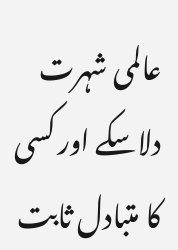عالمی شہرت دلاسکے اور کسی کا متبادل ثابت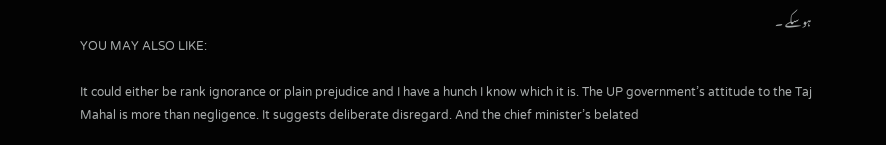ہوسکے ۔
YOU MAY ALSO LIKE:

It could either be rank ignorance or plain prejudice and I have a hunch I know which it is. The UP government’s attitude to the Taj Mahal is more than negligence. It suggests deliberate disregard. And the chief minister’s belated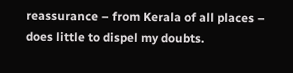reassurance – from Kerala of all places – does little to dispel my doubts.